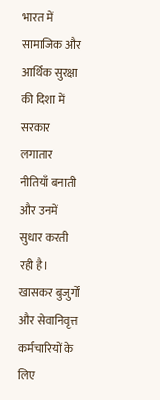भारत में सामाजिक और आर्थिक सुरक्षा की दिशा में सरकार लगातार नीतियाँ बनाती और उनमें सुधार करती रही है। खासकर बुजुर्गों और सेवानिवृत्त कर्मचारियों के लिए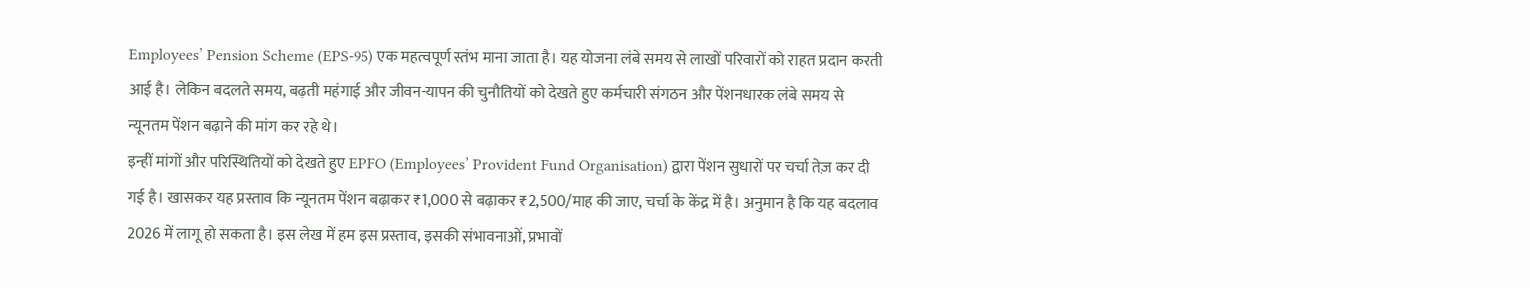Employees’ Pension Scheme (EPS-95) एक महत्वपूर्ण स्तंभ माना जाता है। यह योजना लंबे समय से लाखों परिवारों को राहत प्रदान करती आई है। लेकिन बदलते समय, बढ़ती महंगाई और जीवन-यापन की चुनौतियों को देखते हुए कर्मचारी संगठन और पेंशनधारक लंबे समय से न्यूनतम पेंशन बढ़ाने की मांग कर रहे थे।
इन्हीं मांगों और परिस्थितियों को देखते हुए EPFO (Employees’ Provident Fund Organisation) द्वारा पेंशन सुधारों पर चर्चा तेज़ कर दी गई है। खासकर यह प्रस्ताव कि न्यूनतम पेंशन बढ़ाकर ₹1,000 से बढ़ाकर ₹2,500/माह की जाए, चर्चा के केंद्र में है। अनुमान है कि यह बदलाव 2026 में लागू हो सकता है। इस लेख में हम इस प्रस्ताव, इसकी संभावनाओं, प्रभावों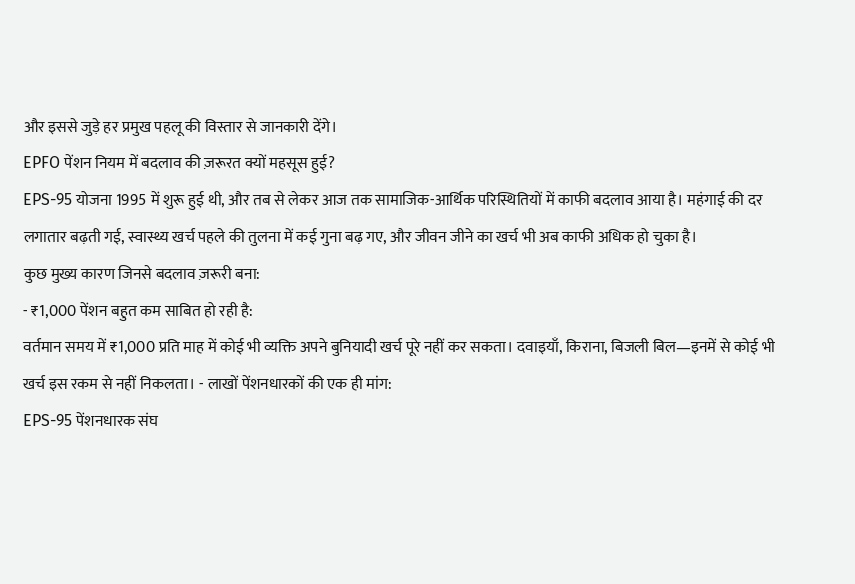और इससे जुड़े हर प्रमुख पहलू की विस्तार से जानकारी देंगे।
EPFO पेंशन नियम में बदलाव की ज़रूरत क्यों महसूस हुई?
EPS-95 योजना 1995 में शुरू हुई थी, और तब से लेकर आज तक सामाजिक-आर्थिक परिस्थितियों में काफी बदलाव आया है। महंगाई की दर लगातार बढ़ती गई, स्वास्थ्य खर्च पहले की तुलना में कई गुना बढ़ गए, और जीवन जीने का खर्च भी अब काफी अधिक हो चुका है।
कुछ मुख्य कारण जिनसे बदलाव ज़रूरी बना:
- ₹1,000 पेंशन बहुत कम साबित हो रही है:
वर्तमान समय में ₹1,000 प्रति माह में कोई भी व्यक्ति अपने बुनियादी खर्च पूरे नहीं कर सकता। दवाइयाँ, किराना, बिजली बिल—इनमें से कोई भी खर्च इस रकम से नहीं निकलता। - लाखों पेंशनधारकों की एक ही मांग:
EPS-95 पेंशनधारक संघ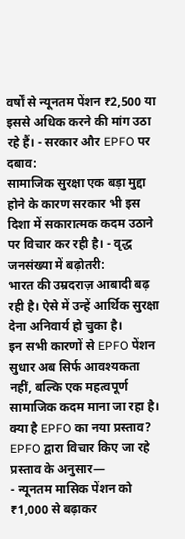वर्षों से न्यूनतम पेंशन ₹2,500 या इससे अधिक करने की मांग उठा रहे हैं। - सरकार और EPFO पर दबाव:
सामाजिक सुरक्षा एक बड़ा मुद्दा होने के कारण सरकार भी इस दिशा में सकारात्मक कदम उठाने पर विचार कर रही है। - वृद्ध जनसंख्या में बढ़ोतरी:
भारत की उम्रदराज़ आबादी बढ़ रही है। ऐसे में उन्हें आर्थिक सुरक्षा देना अनिवार्य हो चुका है।
इन सभी कारणों से EPFO पेंशन सुधार अब सिर्फ आवश्यकता नहीं, बल्कि एक महत्वपूर्ण सामाजिक कदम माना जा रहा है।
क्या है EPFO का नया प्रस्ताव?
EPFO द्वारा विचार किए जा रहे प्रस्ताव के अनुसार—
- न्यूनतम मासिक पेंशन को ₹1,000 से बढ़ाकर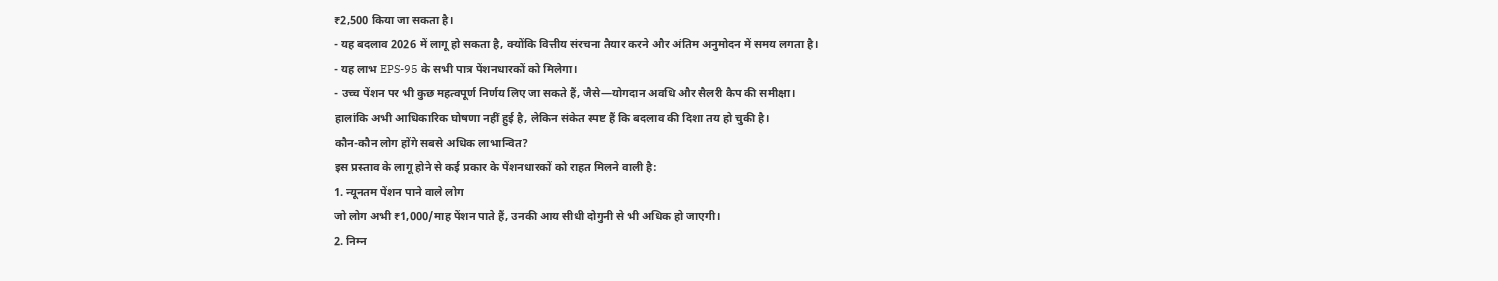₹2,500 किया जा सकता है।
- यह बदलाव 2026 में लागू हो सकता है, क्योंकि वित्तीय संरचना तैयार करने और अंतिम अनुमोदन में समय लगता है।
- यह लाभ EPS-95 के सभी पात्र पेंशनधारकों को मिलेगा।
- उच्च पेंशन पर भी कुछ महत्वपूर्ण निर्णय लिए जा सकते हैं, जैसे—योगदान अवधि और सैलरी कैप की समीक्षा।
हालांकि अभी आधिकारिक घोषणा नहीं हुई है, लेकिन संकेत स्पष्ट हैं कि बदलाव की दिशा तय हो चुकी है।
कौन-कौन लोग होंगे सबसे अधिक लाभान्वित?
इस प्रस्ताव के लागू होने से कई प्रकार के पेंशनधारकों को राहत मिलने वाली है:
1. न्यूनतम पेंशन पाने वाले लोग
जो लोग अभी ₹1,000/माह पेंशन पाते हैं, उनकी आय सीधी दोगुनी से भी अधिक हो जाएगी।
2. निम्न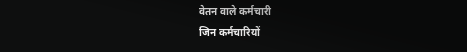वेतन वाले कर्मचारी
जिन कर्मचारियों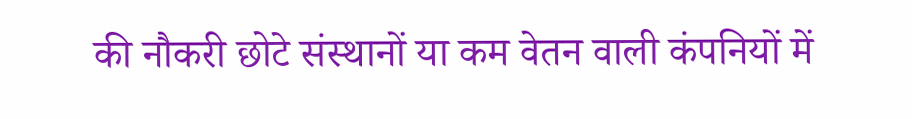की नौकरी छोटे संस्थानों या कम वेतन वाली कंपनियों में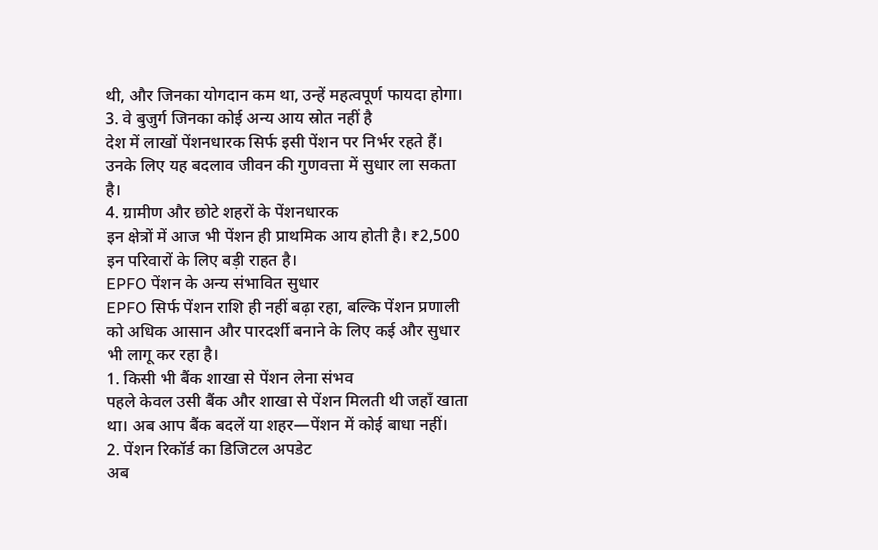थी, और जिनका योगदान कम था, उन्हें महत्वपूर्ण फायदा होगा।
3. वे बुजुर्ग जिनका कोई अन्य आय स्रोत नहीं है
देश में लाखों पेंशनधारक सिर्फ इसी पेंशन पर निर्भर रहते हैं। उनके लिए यह बदलाव जीवन की गुणवत्ता में सुधार ला सकता है।
4. ग्रामीण और छोटे शहरों के पेंशनधारक
इन क्षेत्रों में आज भी पेंशन ही प्राथमिक आय होती है। ₹2,500 इन परिवारों के लिए बड़ी राहत है।
EPFO पेंशन के अन्य संभावित सुधार
EPFO सिर्फ पेंशन राशि ही नहीं बढ़ा रहा, बल्कि पेंशन प्रणाली को अधिक आसान और पारदर्शी बनाने के लिए कई और सुधार भी लागू कर रहा है।
1. किसी भी बैंक शाखा से पेंशन लेना संभव
पहले केवल उसी बैंक और शाखा से पेंशन मिलती थी जहाँ खाता था। अब आप बैंक बदलें या शहर—पेंशन में कोई बाधा नहीं।
2. पेंशन रिकॉर्ड का डिजिटल अपडेट
अब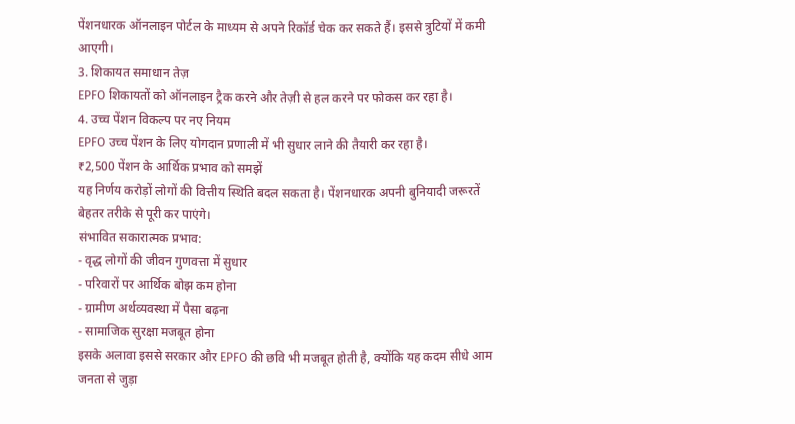पेंशनधारक ऑनलाइन पोर्टल के माध्यम से अपने रिकॉर्ड चेक कर सकते हैं। इससे त्रुटियों में कमी आएगी।
3. शिकायत समाधान तेज़
EPFO शिकायतों को ऑनलाइन ट्रैक करने और तेज़ी से हल करने पर फोकस कर रहा है।
4. उच्च पेंशन विकल्प पर नए नियम
EPFO उच्च पेंशन के लिए योगदान प्रणाली में भी सुधार लाने की तैयारी कर रहा है।
₹2,500 पेंशन के आर्थिक प्रभाव को समझें
यह निर्णय करोड़ों लोगों की वित्तीय स्थिति बदल सकता है। पेंशनधारक अपनी बुनियादी जरूरतें बेहतर तरीके से पूरी कर पाएंगे।
संभावित सकारात्मक प्रभाव:
- वृद्ध लोगों की जीवन गुणवत्ता में सुधार
- परिवारों पर आर्थिक बोझ कम होना
- ग्रामीण अर्थव्यवस्था में पैसा बढ़ना
- सामाजिक सुरक्षा मजबूत होना
इसके अलावा इससे सरकार और EPFO की छवि भी मजबूत होती है, क्योंकि यह कदम सीधे आम जनता से जुड़ा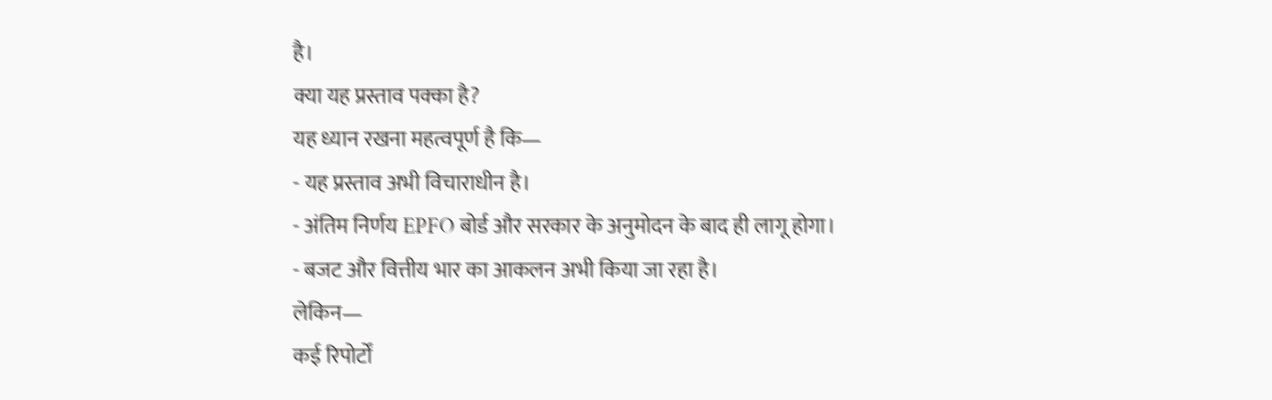है।
क्या यह प्रस्ताव पक्का है?
यह ध्यान रखना महत्वपूर्ण है कि—
- यह प्रस्ताव अभी विचाराधीन है।
- अंतिम निर्णय EPFO बोर्ड और सरकार के अनुमोदन के बाद ही लागू होगा।
- बजट और वित्तीय भार का आकलन अभी किया जा रहा है।
लेकिन—
कई रिपोर्टों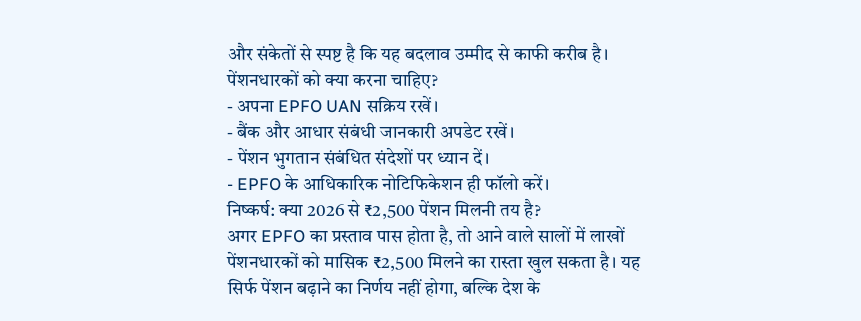और संकेतों से स्पष्ट है कि यह बदलाव उम्मीद से काफी करीब है।
पेंशनधारकों को क्या करना चाहिए?
- अपना EPFO UAN सक्रिय रखें।
- बैंक और आधार संबंधी जानकारी अपडेट रखें।
- पेंशन भुगतान संबंधित संदेशों पर ध्यान दें।
- EPFO के आधिकारिक नोटिफिकेशन ही फॉलो करें।
निष्कर्ष: क्या 2026 से ₹2,500 पेंशन मिलनी तय है?
अगर EPFO का प्रस्ताव पास होता है, तो आने वाले सालों में लाखों पेंशनधारकों को मासिक ₹2,500 मिलने का रास्ता खुल सकता है। यह सिर्फ पेंशन बढ़ाने का निर्णय नहीं होगा, बल्कि देश के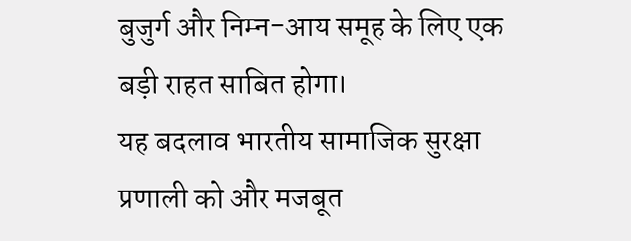बुजुर्ग और निम्न-आय समूह के लिए एक बड़ी राहत साबित होगा।
यह बदलाव भारतीय सामाजिक सुरक्षा प्रणाली को और मजबूत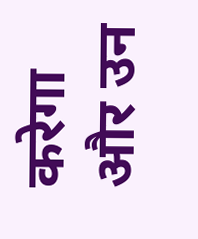करेगा और उन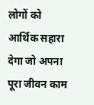लोगों को आर्थिक सहारा देगा जो अपना पूरा जीवन काम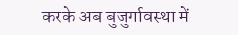करके अब बुजुर्गावस्था में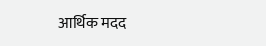आर्थिक मदद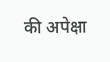की अपेक्षा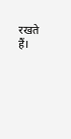रखते हैं।